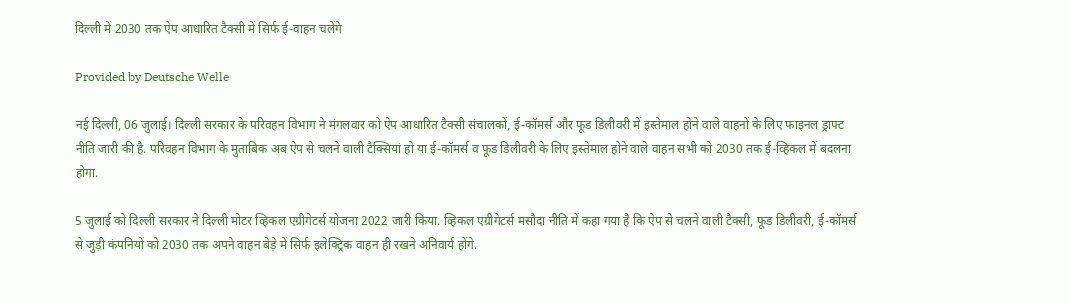दिल्ली में 2030 तक ऐप आधारित टैक्सी में सिर्फ ई-वाहन चलेंगे

Provided by Deutsche Welle

नई दिल्ली, 06 जुलाई। दिल्ली सरकार के परिवहन विभाग ने मंगलवार को ऐप आधारित टैक्सी संचालकों, ई-कॉमर्स और फूड डिलीवरी में इस्तेमाल होने वाले वाहनों के लिए फाइनल ड्राफ्ट नीति जारी की है. परिवहन विभाग के मुताबिक अब ऐप से चलने वाली टैक्सियां हो या ई-कॉमर्स व फूड डिलीवरी के लिए इस्तेमाल होने वाले वाहन सभी को 2030 तक ई-व्हिकल में बदलना होगा.

5 जुलाई को दिल्ली सरकार ने दिल्ली मोटर व्हिकल एग्रीगेटर्स योजना 2022 जारी किया. व्हिकल एग्रीगेटर्स मसौदा नीति में कहा गया है कि ऐप से चलने वाली टैक्सी, फूड डिलीवरी, ई-कॉमर्स से जुड़ी कंपनियों को 2030 तक अपने वाहन बेड़े में सिर्फ इलेक्ट्रिक वाहन ही रखने अनिवार्य होंगे.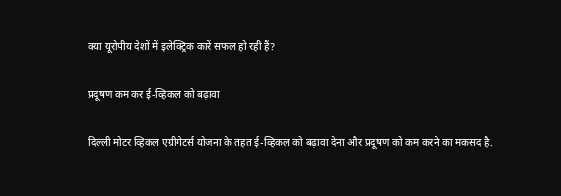क्या यूरोपीय देशों में इलेक्ट्रिक कारें सफल हो रही हैं?

प्रदूषण कम कर ई-व्हिकल को बढ़ावा

दिल्ली मोटर व्हिकल एग्रीगेटर्स योजना के तहत ई-व्हिकल को बढ़ावा देना और प्रदूषण को कम करने का मकसद है.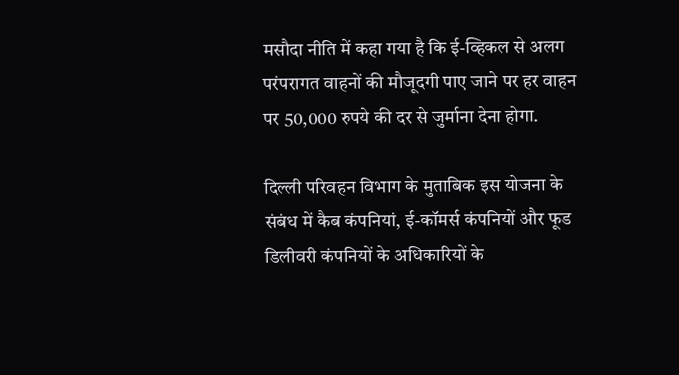मसौदा नीति में कहा गया है कि ई-व्हिकल से अलग परंपरागत वाहनों की मौजूदगी पाए जाने पर हर वाहन पर 50,000 रुपये की दर से जुर्माना देना होगा.

दिल्ली परिवहन विभाग के मुताबिक इस योजना के संबंध में कैब कंपनियां, ई-कॉमर्स कंपनियों और फूड डिलीवरी कंपनियों के अधिकारियों के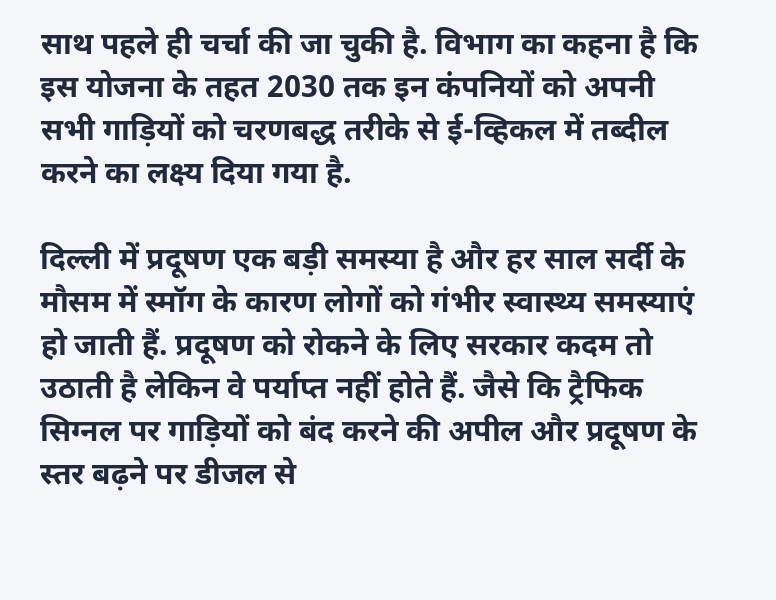साथ पहले ही चर्चा की जा चुकी है. विभाग का कहना है कि इस योजना के तहत 2030 तक इन कंपनियों को अपनी सभी गाड़ियों को चरणबद्ध तरीके से ई-व्हिकल में तब्दील करने का लक्ष्य दिया गया है.

दिल्ली में प्रदूषण एक बड़ी समस्या है और हर साल सर्दी के मौसम में स्मॉग के कारण लोगों को गंभीर स्वास्थ्य समस्याएं हो जाती हैं. प्रदूषण को रोकने के लिए सरकार कदम तो उठाती है लेकिन वे पर्याप्त नहीं होते हैं. जैसे कि ट्रैफिक सिग्नल पर गाड़ियों को बंद करने की अपील और प्रदूषण के स्तर बढ़ने पर डीजल से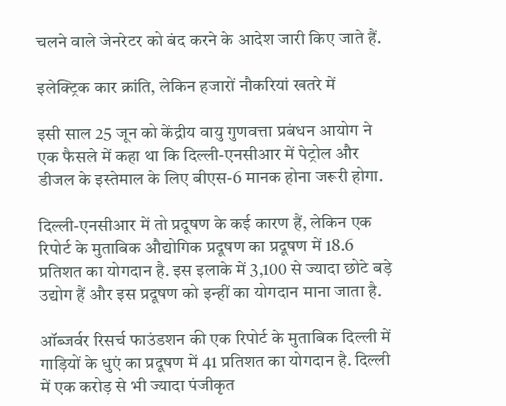चलने वाले जेनरेटर को बंद करने के आदेश जारी किए जाते हैं.

इलेक्ट्रिक कार क्रांति, लेकिन हजारों नौकरियां खतरे में

इसी साल 25 जून को केंद्रीय वायु गुणवत्ता प्रबंधन आयोग ने एक फैसले में कहा था कि दिल्ली-एनसीआर में पेट्रोल और डीजल के इस्तेमाल के लिए बीएस-6 मानक होना जरूरी होगा.

दिल्ली-एनसीआर में तो प्रदूषण के कई कारण हैं, लेकिन एक रिपोर्ट के मुताबिक औद्योगिक प्रदूषण का प्रदूषण में 18.6 प्रतिशत का योगदान है. इस इलाके में 3,100 से ज्यादा छोटे बड़े उद्योग हैं और इस प्रदूषण को इन्हीं का योगदान माना जाता है.

ऑब्जर्वर रिसर्च फाउंडशन की एक रिपोर्ट के मुताबिक दिल्ली में गाड़ियों के धुएं का प्रदूषण में 41 प्रतिशत का योगदान है. दिल्ली में एक करोड़ से भी ज्यादा पंजीकृत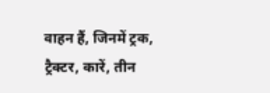वाहन हैं, जिनमें ट्रक, ट्रैक्टर, कारें, तीन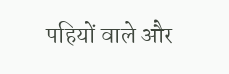पहियों वाले और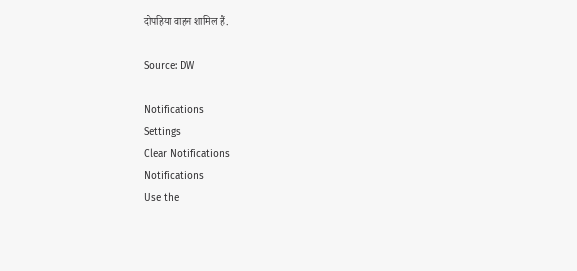दोपहिया वाहन शामिल हैं.

Source: DW

Notifications
Settings
Clear Notifications
Notifications
Use the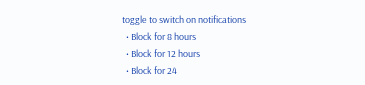toggle to switch on notifications
  • Block for 8 hours
  • Block for 12 hours
  • Block for 24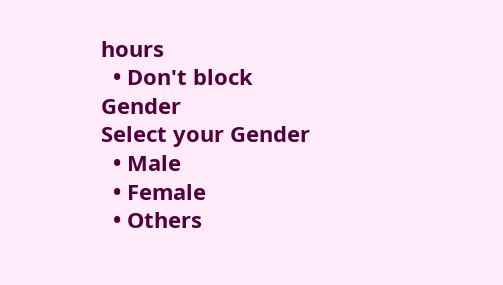hours
  • Don't block
Gender
Select your Gender
  • Male
  • Female
  • Others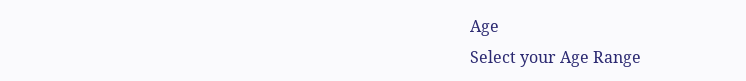Age
Select your Age Range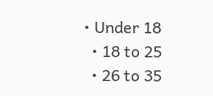• Under 18
  • 18 to 25
  • 26 to 35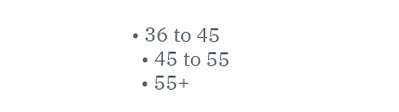• 36 to 45
  • 45 to 55
  • 55+